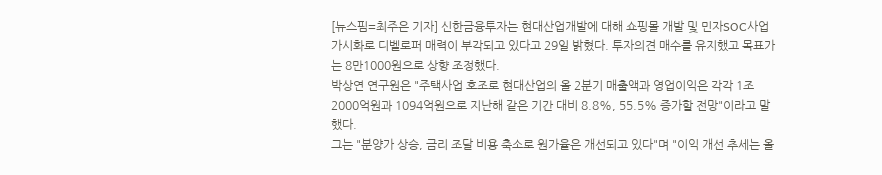[뉴스핌=최주은 기자] 신한금융투자는 현대산업개발에 대해 쇼핑몰 개발 및 민자SOC사업 가시화로 디벨로퍼 매력이 부각되고 있다고 29일 밝혔다. 투자의견 매수를 유지했고 목표가는 8만1000원으로 상향 조정했다.
박상연 연구원은 "주택사업 호조로 현대산업의 올 2분기 매출액과 영업이익은 각각 1조2000억원과 1094억원으로 지난해 같은 기간 대비 8.8%, 55.5% 증가할 전망"이라고 말했다.
그는 "분양가 상승, 금리 조달 비용 축소로 원가율은 개선되고 있다"며 "이익 개선 추세는 올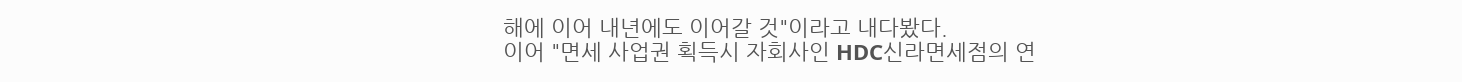해에 이어 내년에도 이어갈 것"이라고 내다봤다.
이어 "면세 사업권 획득시 자회사인 HDC신라면세점의 연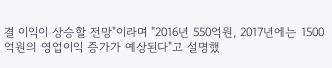결 이익이 상승할 전망"이라며 "2016년 550억원, 2017년에는 1500억원의 영업이익 증가가 예상된다"고 설명했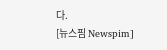다.
[뉴스핌 Newspim]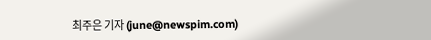최주은 기자 (june@newspim.com)